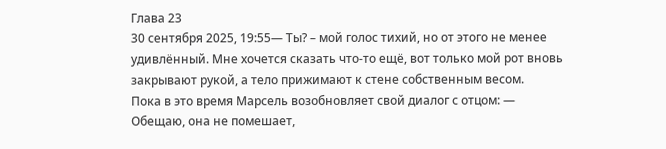Глава 23
30 сентября 2025, 19:55— Ты? – мой голос тихий, но от этого не менее удивлённый. Мне хочется сказать что-то ещё, вот только мой рот вновь закрывают рукой, а тело прижимают к стене собственным весом.
Пока в это время Марсель возобновляет свой диалог с отцом: — Обещаю, она не помешает,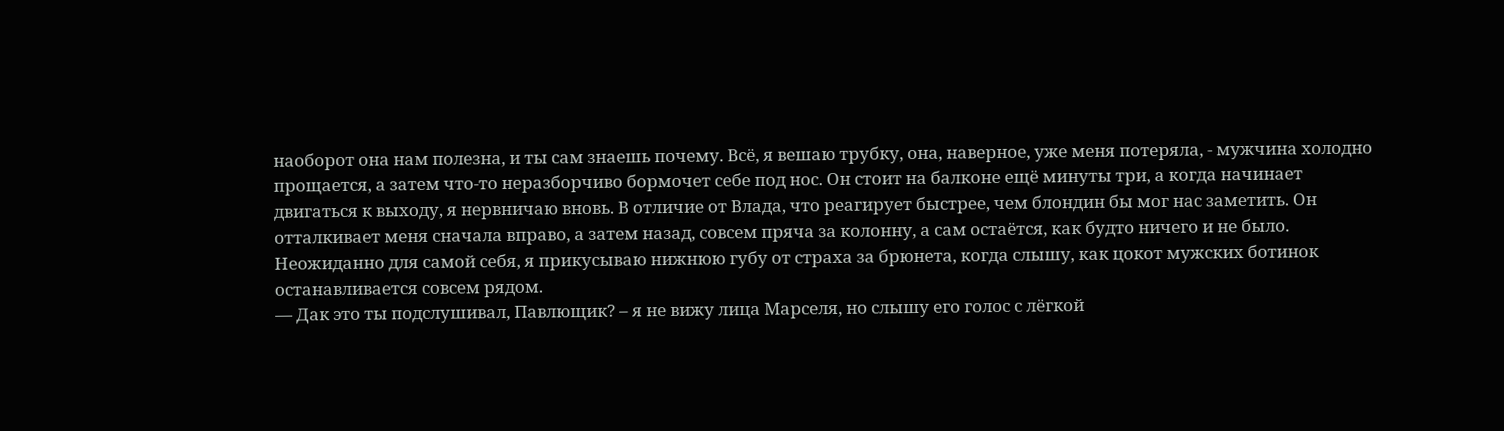наоборот она нам полезна, и ты сам знаешь почему. Всё, я вешаю трубку, она, наверное, уже меня потеряла, - мужчина холодно прощается, а затем что-то неразборчиво бормочет себе под нос. Он стоит на балконе ещё минуты три, а когда начинает двигаться к выходу, я нервничаю вновь. В отличие от Влада, что реагирует быстрее, чем блондин бы мог нас заметить. Он отталкивает меня сначала вправо, а затем назад, совсем пряча за колонну, а сам остаётся, как будто ничего и не было. Неожиданно для самой себя, я прикусываю нижнюю губу от страха за брюнета, когда слышу, как цокот мужских ботинок останавливается совсем рядом.
— Дак это ты подслушивал, Павлющик? – я не вижу лица Марселя, но слышу его голос с лёгкой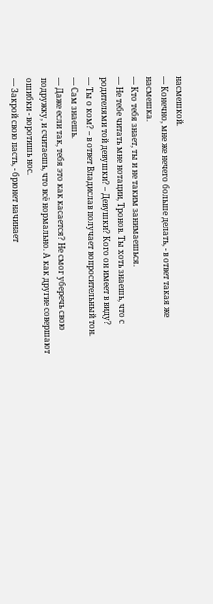насмешкой.
— Конечно, мне же нечего больше делать, - в ответ такая же насмешка.
— Кто тебя знает, ты и не таким занимаешься.
— Не тебе читать мне нотации, Тронов. Ты хоть знаешь, что с родителями той девушки? – Девушки? Кого он имеет в виду?
— Ты о ком? – в ответ Владислав получает вопросительный тон.
— Сам знаешь.
— Даже если так, тебя это как касается? Не смог уберечь свою подружку, и считаешь, что всё нормально. А как другие совершают ошибки - воротишь нос.
— Закрой свою пасть, - брюнет начинает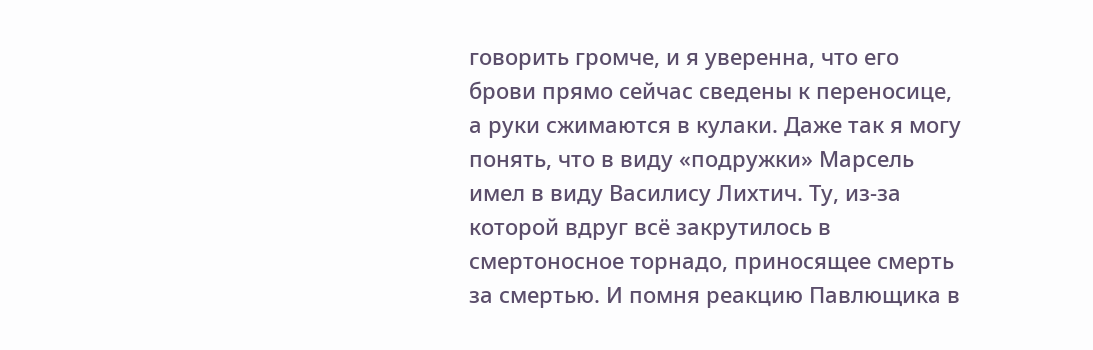говорить громче, и я уверенна, что его брови прямо сейчас сведены к переносице, а руки сжимаются в кулаки. Даже так я могу понять, что в виду «подружки» Марсель имел в виду Василису Лихтич. Ту, из-за которой вдруг всё закрутилось в смертоносное торнадо, приносящее смерть за смертью. И помня реакцию Павлющика в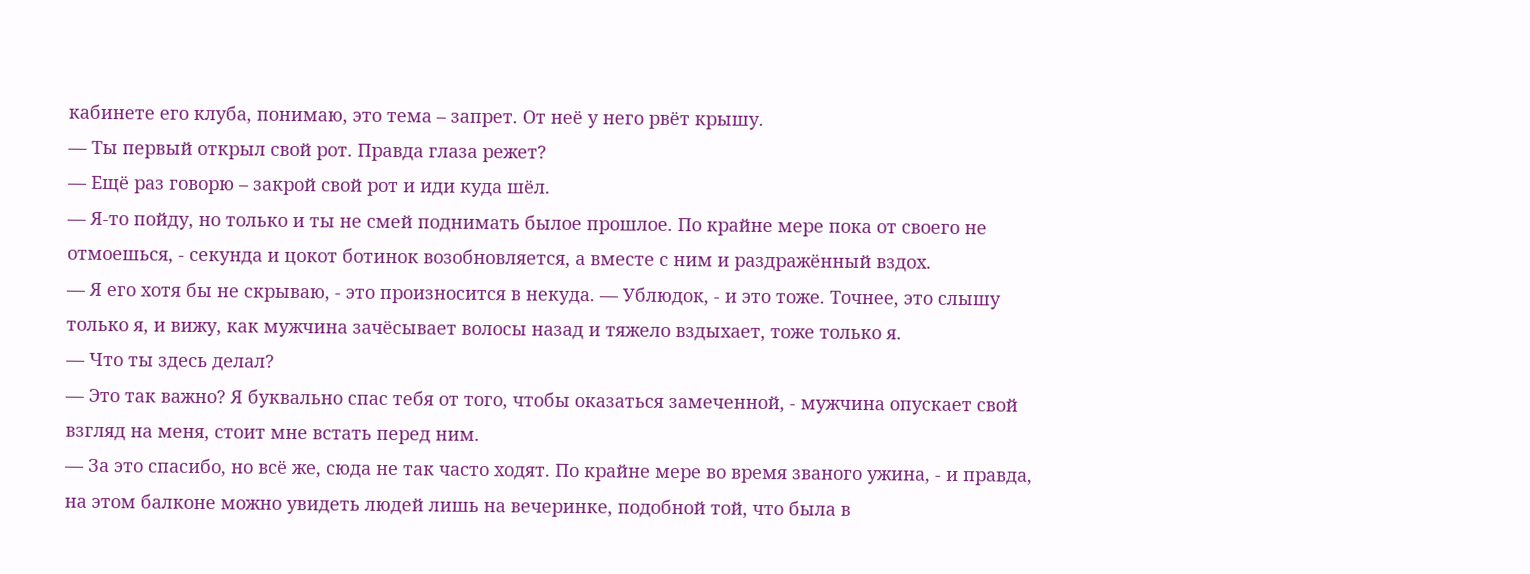кабинете его клуба, понимаю, это тема – запрет. От неё у него рвёт крышу.
— Ты первый открыл свой рот. Правда глаза режет?
— Ещё раз говорю – закрой свой рот и иди куда шёл.
— Я-то пойду, но только и ты не смей поднимать былое прошлое. По крайне мере пока от своего не отмоешься, - секунда и цокот ботинок возобновляется, а вместе с ним и раздражённый вздох.
— Я его хотя бы не скрываю, - это произносится в некуда. — Ублюдок, - и это тоже. Точнее, это слышу только я, и вижу, как мужчина зачёсывает волосы назад и тяжело вздыхает, тоже только я.
— Что ты здесь делал?
— Это так важно? Я буквально спас тебя от того, чтобы оказаться замеченной, - мужчина опускает свой взгляд на меня, стоит мне встать перед ним.
— За это спасибо, но всё же, сюда не так часто ходят. По крайне мере во время званого ужина, - и правда, на этом балконе можно увидеть людей лишь на вечеринке, подобной той, что была в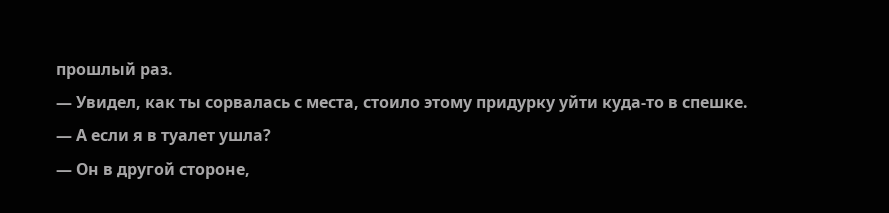прошлый раз.
— Увидел, как ты сорвалась с места, стоило этому придурку уйти куда-то в спешке.
— А если я в туалет ушла?
— Он в другой стороне,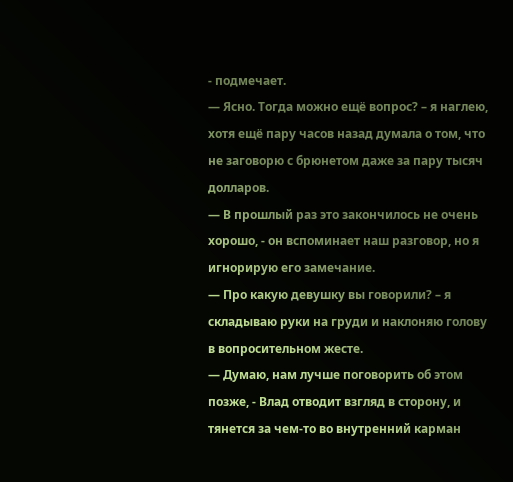- подмечает.
— Ясно. Тогда можно ещё вопрос? – я наглею, хотя ещё пару часов назад думала о том, что не заговорю с брюнетом даже за пару тысяч долларов.
— В прошлый раз это закончилось не очень хорошо, - он вспоминает наш разговор, но я игнорирую его замечание.
— Про какую девушку вы говорили? – я складываю руки на груди и наклоняю голову в вопросительном жесте.
— Думаю, нам лучше поговорить об этом позже, - Влад отводит взгляд в сторону, и тянется за чем-то во внутренний карман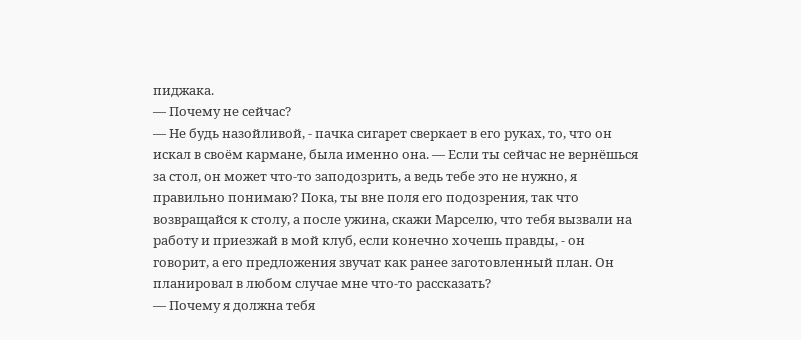пиджака.
— Почему не сейчас?
— Не будь назойливой, - пачка сигарет сверкает в его руках, то, что он искал в своём кармане, была именно она. — Если ты сейчас не вернёшься за стол, он может что-то заподозрить, а ведь тебе это не нужно, я правильно понимаю? Пока, ты вне поля его подозрения, так что возвращайся к столу, а после ужина, скажи Марселю, что тебя вызвали на работу и приезжай в мой клуб, если конечно хочешь правды, - он говорит, а его предложения звучат как ранее заготовленный план. Он планировал в любом случае мне что-то рассказать?
— Почему я должна тебя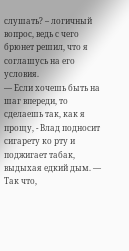слушать? – логичный вопрос, ведь с чего брюнет решил, что я соглашусь на его условия.
— Если хочешь быть на шаг впереди, то сделаешь так, как я прощу, - Влад подносит сигарету ко рту и поджигает табак, выдыхая едкий дым. — Так что,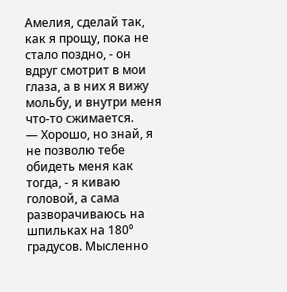Амелия, сделай так, как я прощу, пока не стало поздно, - он вдруг смотрит в мои глаза, а в них я вижу мольбу, и внутри меня что-то сжимается.
— Хорошо, но знай, я не позволю тебе обидеть меня как тогда, - я киваю головой, а сама разворачиваюсь на шпильках на 180⁰ градусов. Мысленно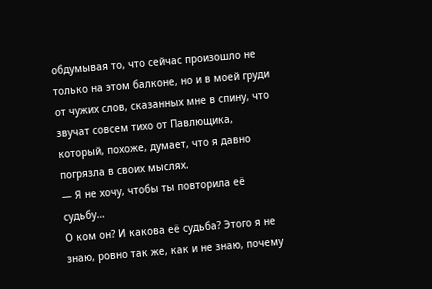обдумывая то, что сейчас произошло не только на этом балконе, но и в моей груди от чужих слов, сказанных мне в спину, что звучат совсем тихо от Павлющика, который, похоже, думает, что я давно погрязла в своих мыслях.
— Я не хочу, чтобы ты повторила её судьбу…
О ком он? И какова её судьба? Этого я не знаю, ровно так же, как и не знаю, почему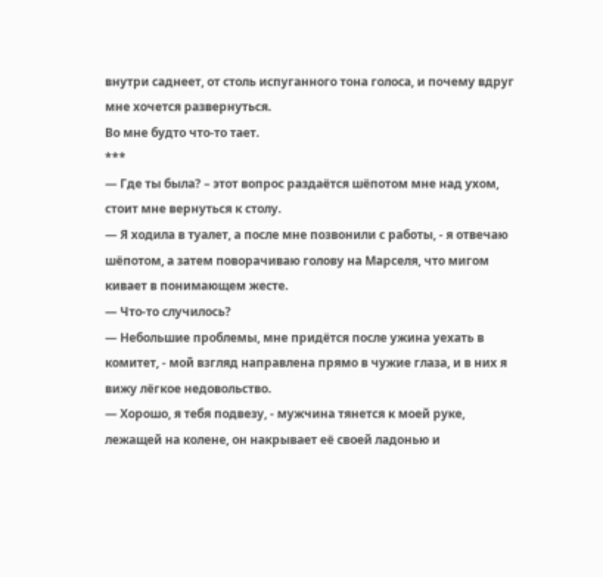внутри саднеет, от столь испуганного тона голоса, и почему вдруг мне хочется развернуться.
Во мне будто что-то тает.
***
— Где ты была? – этот вопрос раздаётся шёпотом мне над ухом, стоит мне вернуться к столу.
— Я ходила в туалет, а после мне позвонили с работы, - я отвечаю шёпотом, а затем поворачиваю голову на Марселя, что мигом кивает в понимающем жесте.
— Что-то случилось?
— Небольшие проблемы, мне придётся после ужина уехать в комитет, - мой взгляд направлена прямо в чужие глаза, и в них я вижу лёгкое недовольство.
— Хорошо, я тебя подвезу, - мужчина тянется к моей руке, лежащей на колене, он накрывает её своей ладонью и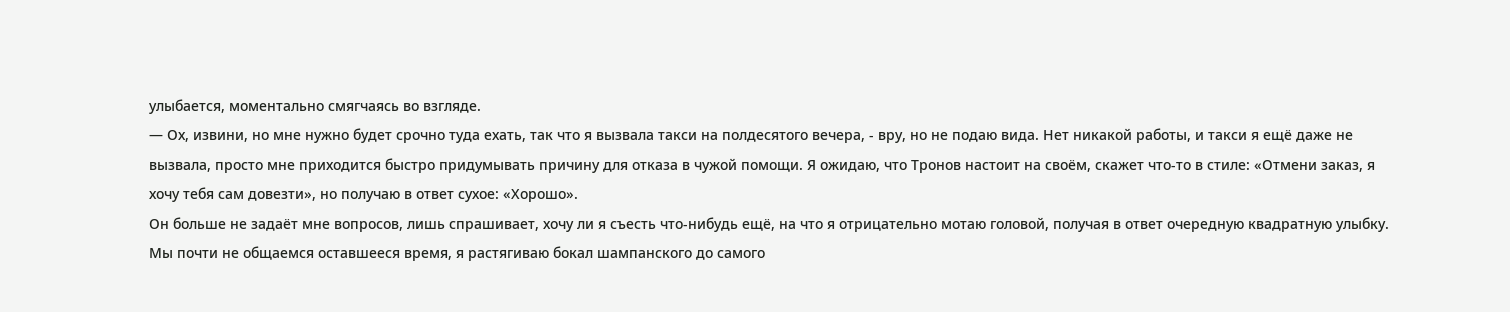улыбается, моментально смягчаясь во взгляде.
— Ох, извини, но мне нужно будет срочно туда ехать, так что я вызвала такси на полдесятого вечера, - вру, но не подаю вида. Нет никакой работы, и такси я ещё даже не вызвала, просто мне приходится быстро придумывать причину для отказа в чужой помощи. Я ожидаю, что Тронов настоит на своём, скажет что-то в стиле: «Отмени заказ, я хочу тебя сам довезти», но получаю в ответ сухое: «Хорошо».
Он больше не задаёт мне вопросов, лишь спрашивает, хочу ли я съесть что-нибудь ещё, на что я отрицательно мотаю головой, получая в ответ очередную квадратную улыбку. Мы почти не общаемся оставшееся время, я растягиваю бокал шампанского до самого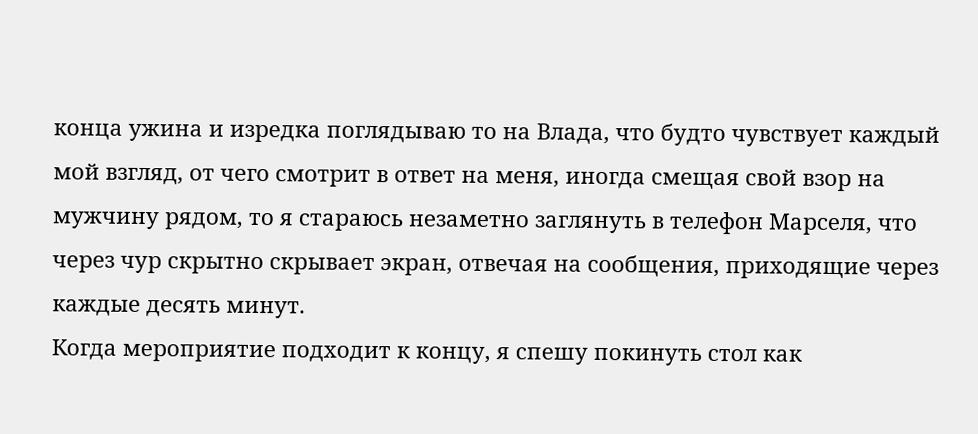конца ужина и изредка поглядываю то на Влада, что будто чувствует каждый мой взгляд, от чего смотрит в ответ на меня, иногда смещая свой взор на мужчину рядом, то я стараюсь незаметно заглянуть в телефон Марселя, что через чур скрытно скрывает экран, отвечая на сообщения, приходящие через каждые десять минут.
Когда мероприятие подходит к концу, я спешу покинуть стол как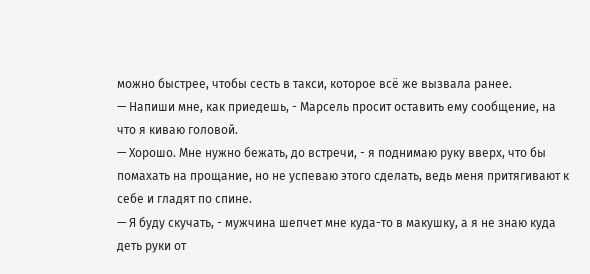можно быстрее, чтобы сесть в такси, которое всё же вызвала ранее.
— Напиши мне, как приедешь, - Марсель просит оставить ему сообщение, на что я киваю головой.
— Хорошо. Мне нужно бежать, до встречи, - я поднимаю руку вверх, что бы помахать на прощание, но не успеваю этого сделать, ведь меня притягивают к себе и гладят по спине.
— Я буду скучать, - мужчина шепчет мне куда-то в макушку, а я не знаю куда деть руки от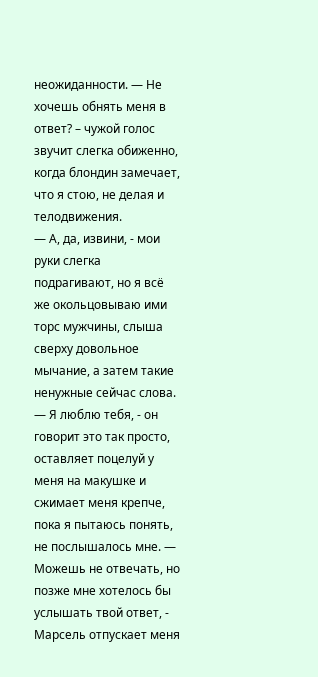неожиданности. — Не хочешь обнять меня в ответ? – чужой голос звучит слегка обиженно, когда блондин замечает, что я стою, не делая и телодвижения.
— А, да, извини, - мои руки слегка подрагивают, но я всё же окольцовываю ими торс мужчины, слыша сверху довольное мычание, а затем такие ненужные сейчас слова.
— Я люблю тебя, - он говорит это так просто, оставляет поцелуй у меня на макушке и сжимает меня крепче, пока я пытаюсь понять, не послышалось мне. — Можешь не отвечать, но позже мне хотелось бы услышать твой ответ, - Марсель отпускает меня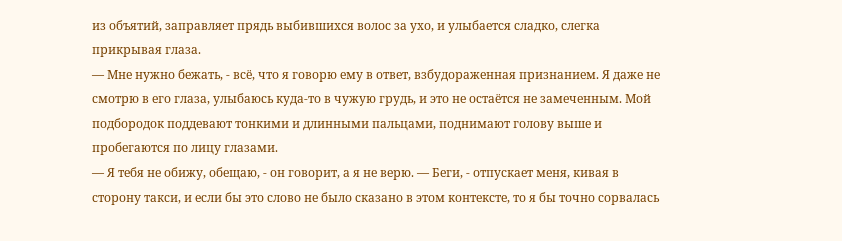из объятий, заправляет прядь выбившихся волос за ухо, и улыбается сладко, слегка прикрывая глаза.
— Мне нужно бежать, - всё, что я говорю ему в ответ, взбудораженная признанием. Я даже не смотрю в его глаза, улыбаюсь куда-то в чужую грудь, и это не остаётся не замеченным. Мой подбородок поддевают тонкими и длинными пальцами, поднимают голову выше и пробегаются по лицу глазами.
— Я тебя не обижу, обещаю, - он говорит, а я не верю. — Беги, - отпускает меня, кивая в сторону такси, и если бы это слово не было сказано в этом контексте, то я бы точно сорвалась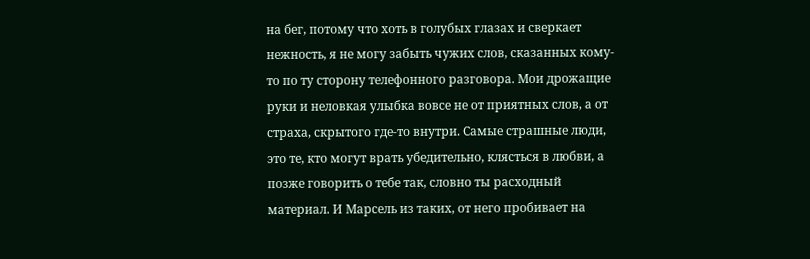на бег, потому что хоть в голубых глазах и сверкает нежность, я не могу забыть чужих слов, сказанных кому-то по ту сторону телефонного разговора. Мои дрожащие руки и неловкая улыбка вовсе не от приятных слов, а от страха, скрытого где-то внутри. Самые страшные люди, это те, кто могут врать убедительно, клясться в любви, а позже говорить о тебе так, словно ты расходный материал. И Марсель из таких, от него пробивает на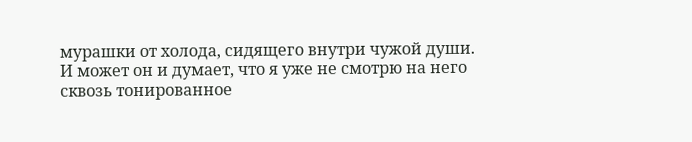мурашки от холода, сидящего внутри чужой души. И может он и думает, что я уже не смотрю на него сквозь тонированное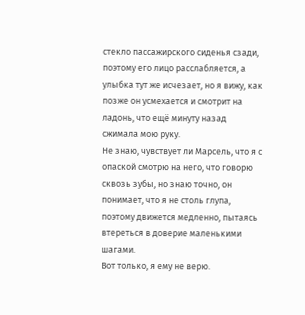стекло пассажирского сиденья сзади, поэтому его лицо расслабляется, а улыбка тут же исчезает, но я вижу, как позже он усмехается и смотрит на ладонь, что ещё минуту назад сжимала мою руку.
Не знаю, чувствует ли Марсель, что я с опаской смотрю на него, что говорю сквозь зубы, но знаю точно, он понимает, что я не столь глупа, поэтому движется медленно, пытаясь втереться в доверие маленькими шагами.
Вот только, я ему не верю.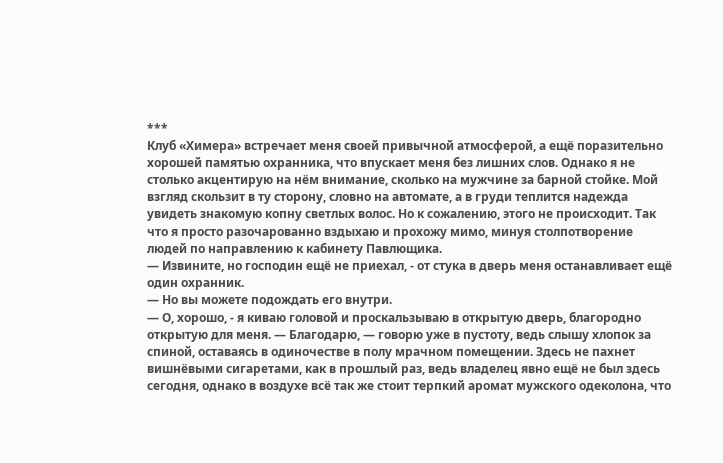***
Клуб «Химера» встречает меня своей привычной атмосферой, а ещё поразительно хорошей памятью охранника, что впускает меня без лишних слов. Однако я не столько акцентирую на нём внимание, сколько на мужчине за барной стойке. Мой взгляд скользит в ту сторону, словно на автомате, а в груди теплится надежда увидеть знакомую копну светлых волос. Но к сожалению, этого не происходит. Так что я просто разочарованно вздыхаю и прохожу мимо, минуя столпотворение людей по направлению к кабинету Павлющика.
— Извините, но господин ещё не приехал, - от стука в дверь меня останавливает ещё один охранник.
— Но вы можете подождать его внутри.
— О, хорошо, - я киваю головой и проскальзываю в открытую дверь, благородно открытую для меня. — Благодарю, — говорю уже в пустоту, ведь слышу хлопок за спиной, оставаясь в одиночестве в полу мрачном помещении. Здесь не пахнет вишнёвыми сигаретами, как в прошлый раз, ведь владелец явно ещё не был здесь сегодня, однако в воздухе всё так же стоит терпкий аромат мужского одеколона, что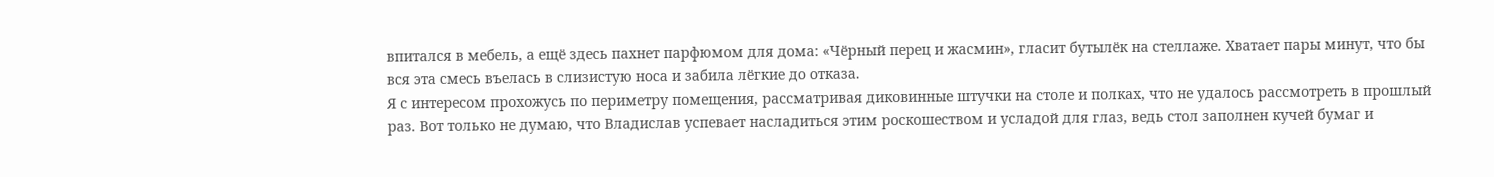впитался в мебель, а ещё здесь пахнет парфюмом для дома: «Чёрный перец и жасмин», гласит бутылёк на стеллаже. Хватает пары минут, что бы вся эта смесь въелась в слизистую носа и забила лёгкие до отказа.
Я с интересом прохожусь по периметру помещения, рассматривая диковинные штучки на столе и полках, что не удалось рассмотреть в прошлый раз. Вот только не думаю, что Владислав успевает насладиться этим роскошеством и усладой для глаз, ведь стол заполнен кучей бумаг и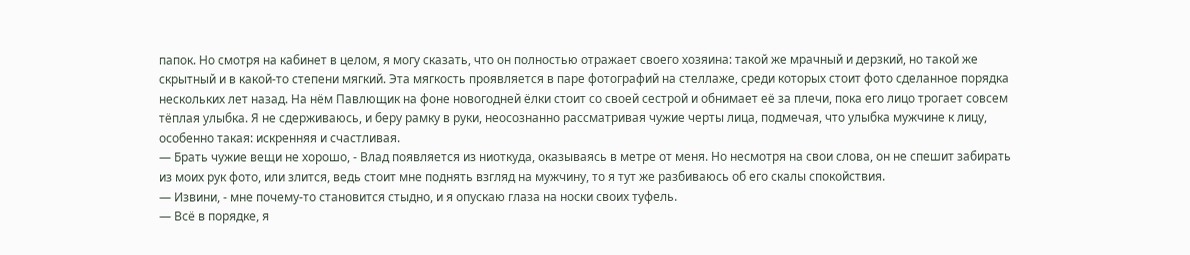папок. Но смотря на кабинет в целом, я могу сказать, что он полностью отражает своего хозяина: такой же мрачный и дерзкий, но такой же скрытный и в какой-то степени мягкий. Эта мягкость проявляется в паре фотографий на стеллаже, среди которых стоит фото сделанное порядка нескольких лет назад. На нём Павлющик на фоне новогодней ёлки стоит со своей сестрой и обнимает её за плечи, пока его лицо трогает совсем тёплая улыбка. Я не сдерживаюсь, и беру рамку в руки, неосознанно рассматривая чужие черты лица, подмечая, что улыбка мужчине к лицу, особенно такая: искренняя и счастливая.
— Брать чужие вещи не хорошо, - Влад появляется из ниоткуда, оказываясь в метре от меня. Но несмотря на свои слова, он не спешит забирать из моих рук фото, или злится, ведь стоит мне поднять взгляд на мужчину, то я тут же разбиваюсь об его скалы спокойствия.
— Извини, - мне почему-то становится стыдно, и я опускаю глаза на носки своих туфель.
— Всё в порядке, я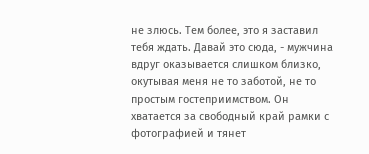не злюсь. Тем более, это я заставил тебя ждать. Давай это сюда, - мужчина вдруг оказывается слишком близко, окутывая меня не то заботой, не то простым гостеприимством. Он хватается за свободный край рамки с фотографией и тянет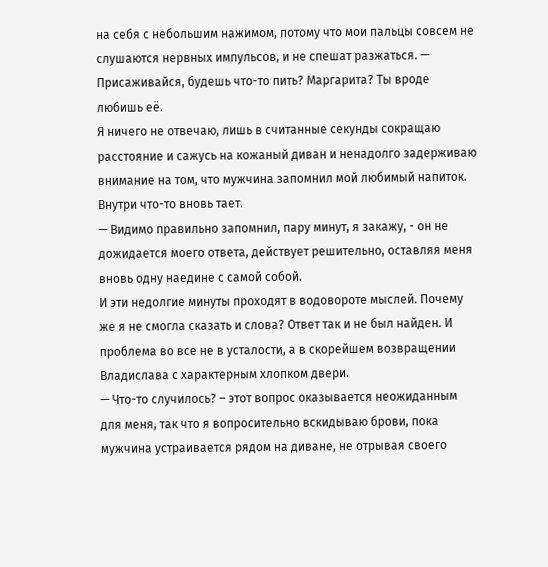на себя с небольшим нажимом, потому что мои пальцы совсем не слушаются нервных импульсов, и не спешат разжаться. — Присаживайся, будешь что-то пить? Маргарита? Ты вроде любишь её.
Я ничего не отвечаю, лишь в считанные секунды сокращаю расстояние и сажусь на кожаный диван и ненадолго задерживаю внимание на том, что мужчина запомнил мой любимый напиток.
Внутри что-то вновь тает.
— Видимо правильно запомнил, пару минут, я закажу, - он не дожидается моего ответа, действует решительно, оставляя меня вновь одну наедине с самой собой.
И эти недолгие минуты проходят в водовороте мыслей. Почему же я не смогла сказать и слова? Ответ так и не был найден. И проблема во все не в усталости, а в скорейшем возвращении Владислава с характерным хлопком двери.
— Что-то случилось? – этот вопрос оказывается неожиданным для меня, так что я вопросительно вскидываю брови, пока мужчина устраивается рядом на диване, не отрывая своего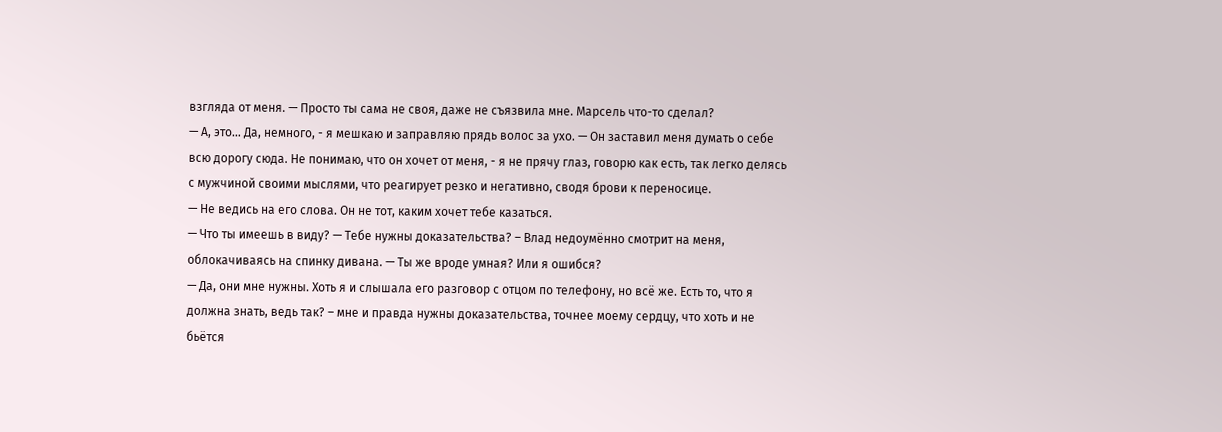взгляда от меня. — Просто ты сама не своя, даже не съязвила мне. Марсель что-то сделал?
— А, это… Да, немного, - я мешкаю и заправляю прядь волос за ухо. — Он заставил меня думать о себе всю дорогу сюда. Не понимаю, что он хочет от меня, - я не прячу глаз, говорю как есть, так легко делясь с мужчиной своими мыслями, что реагирует резко и негативно, сводя брови к переносице.
— Не ведись на его слова. Он не тот, каким хочет тебе казаться.
— Что ты имеешь в виду? — Тебе нужны доказательства? – Влад недоумённо смотрит на меня, облокачиваясь на спинку дивана. — Ты же вроде умная? Или я ошибся?
— Да, они мне нужны. Хоть я и слышала его разговор с отцом по телефону, но всё же. Есть то, что я должна знать, ведь так? – мне и правда нужны доказательства, точнее моему сердцу, что хоть и не бьётся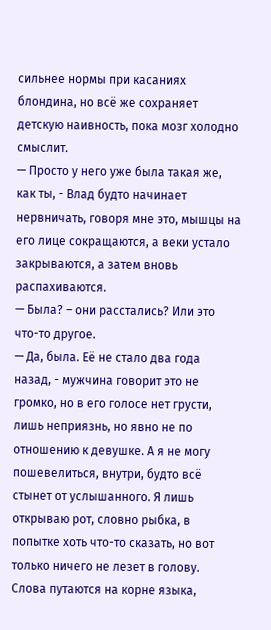сильнее нормы при касаниях блондина, но всё же сохраняет детскую наивность, пока мозг холодно смыслит.
— Просто у него уже была такая же, как ты, - Влад будто начинает нервничать, говоря мне это, мышцы на его лице сокращаются, а веки устало закрываются, а затем вновь распахиваются.
— Была? – они расстались? Или это что-то другое.
— Да, была. Её не стало два года назад, - мужчина говорит это не громко, но в его голосе нет грусти, лишь неприязнь, но явно не по отношению к девушке. А я не могу пошевелиться, внутри, будто всё стынет от услышанного. Я лишь открываю рот, словно рыбка, в попытке хоть что-то сказать, но вот только ничего не лезет в голову. Слова путаются на корне языка,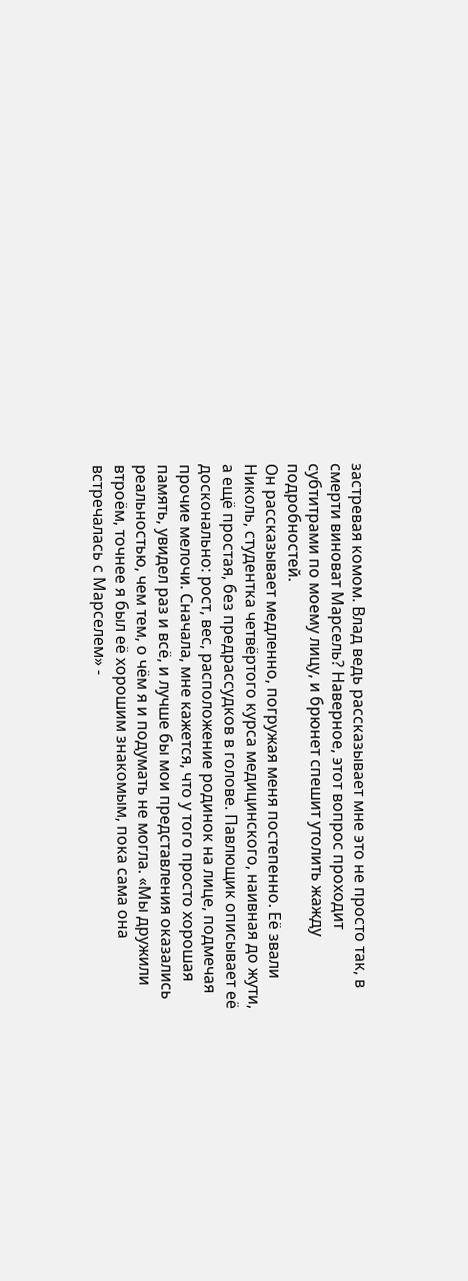застревая комом. Влад ведь рассказывает мне это не просто так, в смерти виноват Марсель? Наверное, этот вопрос проходит субтитрами по моему лицу, и брюнет спешит утолить жажду подробностей.
Он рассказывает медленно, погружая меня постепенно. Её звали Николь, студентка четвёртого курса медицинского, наивная до жути, а ещё простая, без предрассудков в голове. Павлющик описывает её досконально: рост, вес, расположение родинок на лице, подмечая прочие мелочи. Сначала, мне кажется, что у того просто хорошая память, увидел раз и всё, и лучше бы мои представления оказались реальностью, чем тем, о чём я и подумать не могла. «Мы дружили втроём, точнее я был её хорошим знакомым, пока сама она встречалась с Марселем» -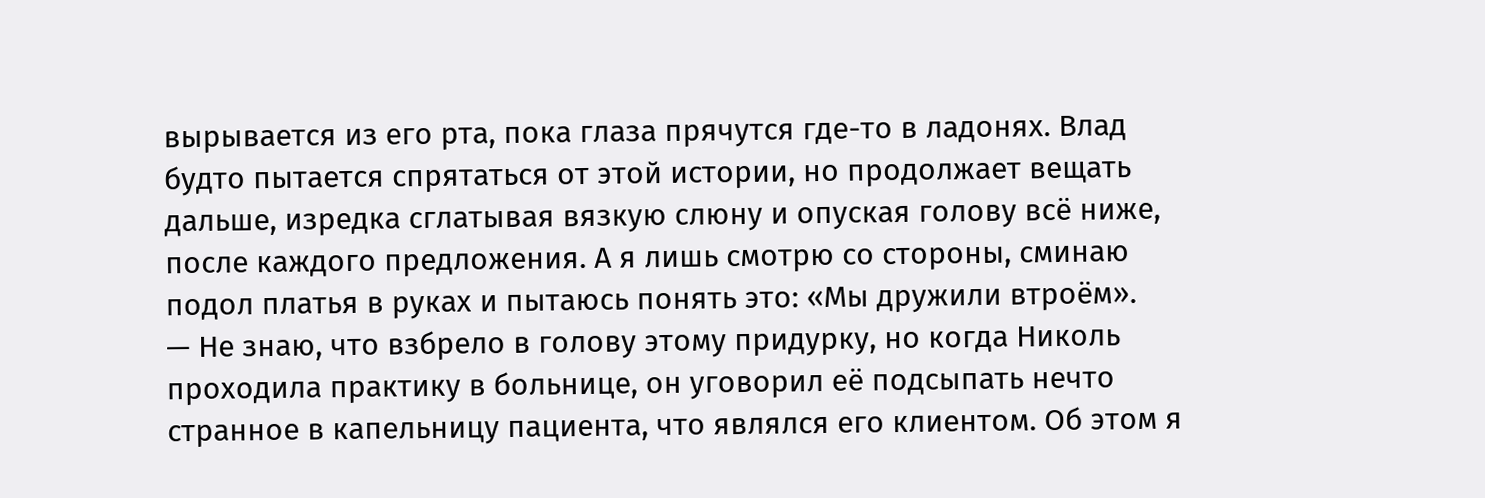вырывается из его рта, пока глаза прячутся где-то в ладонях. Влад будто пытается спрятаться от этой истории, но продолжает вещать дальше, изредка сглатывая вязкую слюну и опуская голову всё ниже, после каждого предложения. А я лишь смотрю со стороны, сминаю подол платья в руках и пытаюсь понять это: «Мы дружили втроём».
— Не знаю, что взбрело в голову этому придурку, но когда Николь проходила практику в больнице, он уговорил её подсыпать нечто странное в капельницу пациента, что являлся его клиентом. Об этом я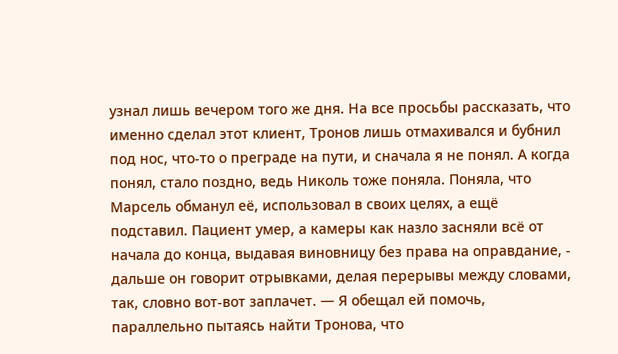узнал лишь вечером того же дня. На все просьбы рассказать, что именно сделал этот клиент, Тронов лишь отмахивался и бубнил под нос, что-то о преграде на пути, и сначала я не понял. А когда понял, стало поздно, ведь Николь тоже поняла. Поняла, что Марсель обманул её, использовал в своих целях, а ещё подставил. Пациент умер, а камеры как назло засняли всё от начала до конца, выдавая виновницу без права на оправдание, - дальше он говорит отрывками, делая перерывы между словами, так, словно вот-вот заплачет. — Я обещал ей помочь, параллельно пытаясь найти Тронова, что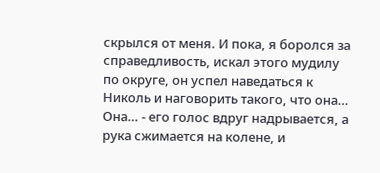скрылся от меня. И пока, я боролся за справедливость, искал этого мудилу по округе, он успел наведаться к Николь и наговорить такого, что она… Она… - его голос вдруг надрывается, а рука сжимается на колене, и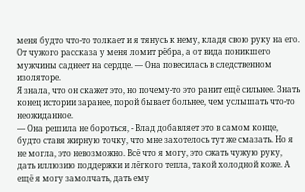меня будто что-то толкает и я тянусь к нему, кладя свою руку на его. От чужого рассказа у меня ломит рёбра, а от вида поникшего мужчины саднеет на сердце. — Она повесилась в следственном изоляторе.
Я знала, что он скажет это, но почему-то это ранит ещё сильнее. Знать конец истории заранее, порой бывает больнее, чем услышать что-то неожиданное.
— Она решила не бороться, - Влад добавляет это в самом конце, будто ставя жирную точку, что мне захотелось тут же смазать. Но я не могла, это невозможно. Всё что я могу, это сжать чужую руку, дать иллюзию поддержки и лёгкого тепла, такой холодной коже. А ещё я могу замолчать, дать ему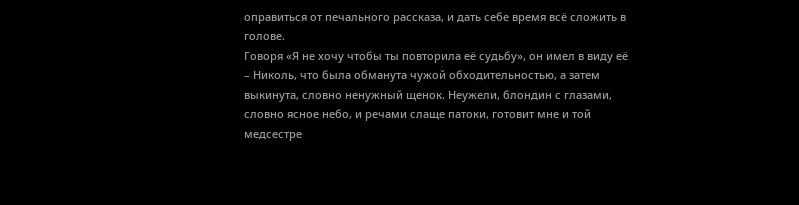оправиться от печального рассказа, и дать себе время всё сложить в голове.
Говоря «Я не хочу чтобы ты повторила её судьбу», он имел в виду её – Николь, что была обманута чужой обходительностью, а затем выкинута, словно ненужный щенок. Неужели, блондин с глазами, словно ясное небо, и речами слаще патоки, готовит мне и той медсестре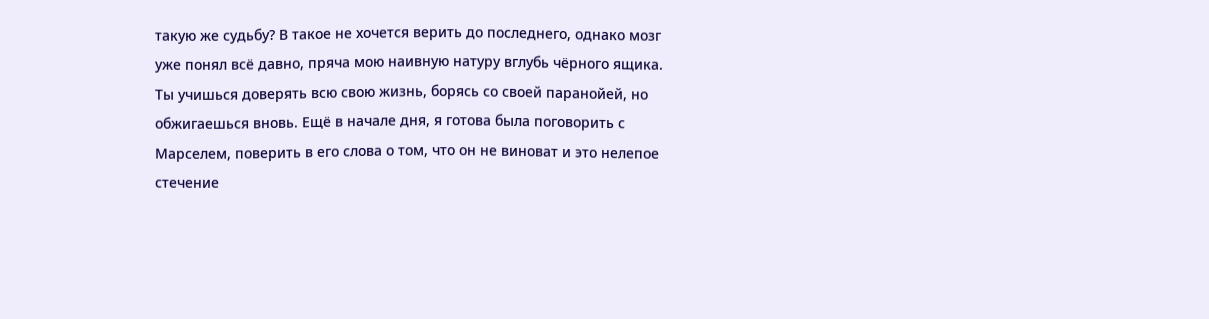такую же судьбу? В такое не хочется верить до последнего, однако мозг уже понял всё давно, пряча мою наивную натуру вглубь чёрного ящика.
Ты учишься доверять всю свою жизнь, борясь со своей паранойей, но обжигаешься вновь. Ещё в начале дня, я готова была поговорить с Марселем, поверить в его слова о том, что он не виноват и это нелепое стечение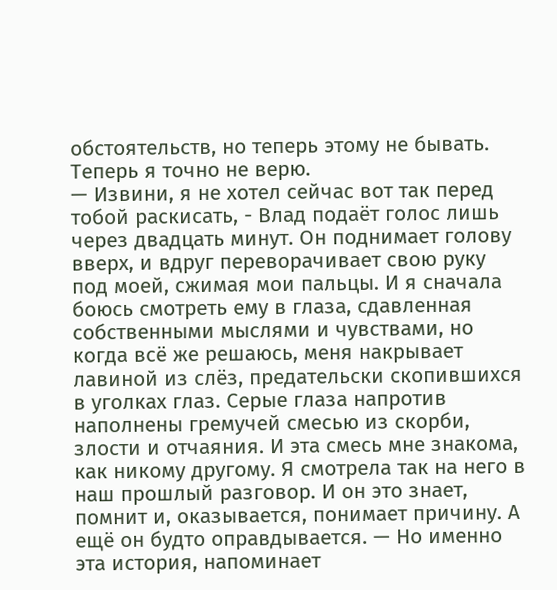обстоятельств, но теперь этому не бывать. Теперь я точно не верю.
— Извини, я не хотел сейчас вот так перед тобой раскисать, - Влад подаёт голос лишь через двадцать минут. Он поднимает голову вверх, и вдруг переворачивает свою руку под моей, сжимая мои пальцы. И я сначала боюсь смотреть ему в глаза, сдавленная собственными мыслями и чувствами, но когда всё же решаюсь, меня накрывает лавиной из слёз, предательски скопившихся в уголках глаз. Серые глаза напротив наполнены гремучей смесью из скорби, злости и отчаяния. И эта смесь мне знакома, как никому другому. Я смотрела так на него в наш прошлый разговор. И он это знает, помнит и, оказывается, понимает причину. А ещё он будто оправдывается. — Но именно эта история, напоминает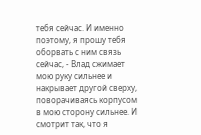тебя сейчас. И именно поэтому, я прошу тебя оборвать с ним связь сейчас, - Влад сжимает мою руку сильнее и накрывает другой сверху, поворачиваясь корпусом в мою сторону сильнее. И смотрит так, что я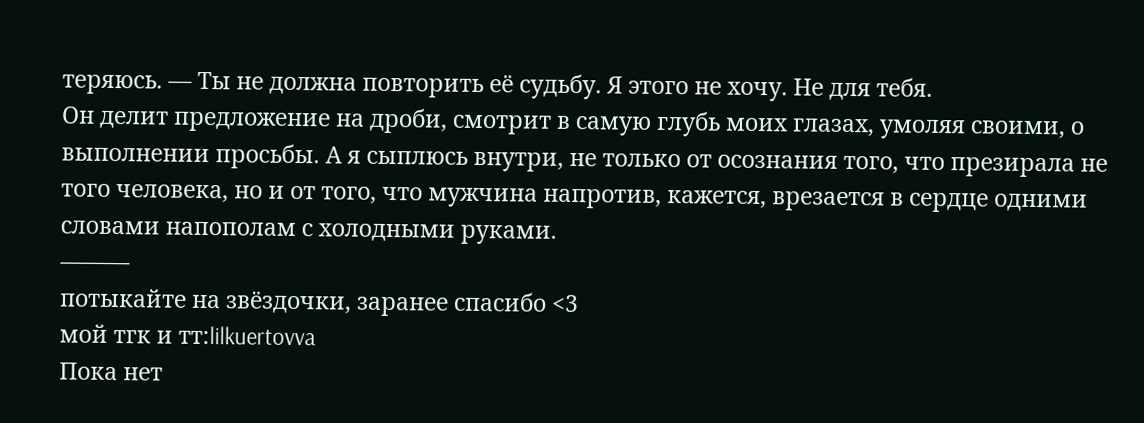теряюсь. — Ты не должна повторить её судьбу. Я этого не хочу. Не для тебя.
Он делит предложение на дроби, смотрит в самую глубь моих глазах, умоляя своими, о выполнении просьбы. А я сыплюсь внутри, не только от осознания того, что презирала не того человека, но и от того, что мужчина напротив, кажется, врезается в сердце одними словами напополам с холодными руками.
———
потыкайте на звёздочки, заранее спасибо <3
мой тгк и тт:lilkuertovva
Пока нет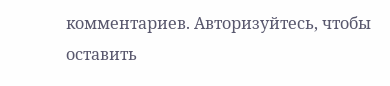комментариев. Авторизуйтесь, чтобы оставить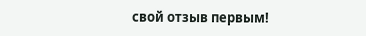свой отзыв первым!